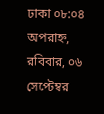ঢাকা ০৮:০৪ অপরাহ্ন, রবিবার, ০৬ সেপ্টেম্বর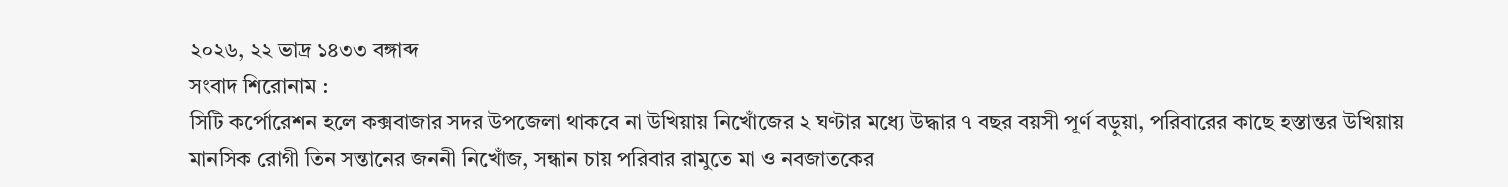২০২৬, ২২ ভাদ্র ১৪৩৩ বঙ্গাব্দ
সংবাদ শিরোনাম :
সিটি কর্পোরেশন হলে কক্সবাজার সদর উপজেলা থাকবে না উখিয়ায় নিখোঁজের ২ ঘণ্টার মধ্যে উদ্ধার ৭ বছর বয়সী পূর্ণ বড়ুয়া, পরিবারের কাছে হস্তান্তর উখিয়ায় মানসিক রোগী তিন সন্তানের জননী নিখোঁজ, সন্ধান চায় পরিবার রামুতে মা ও নবজাতকের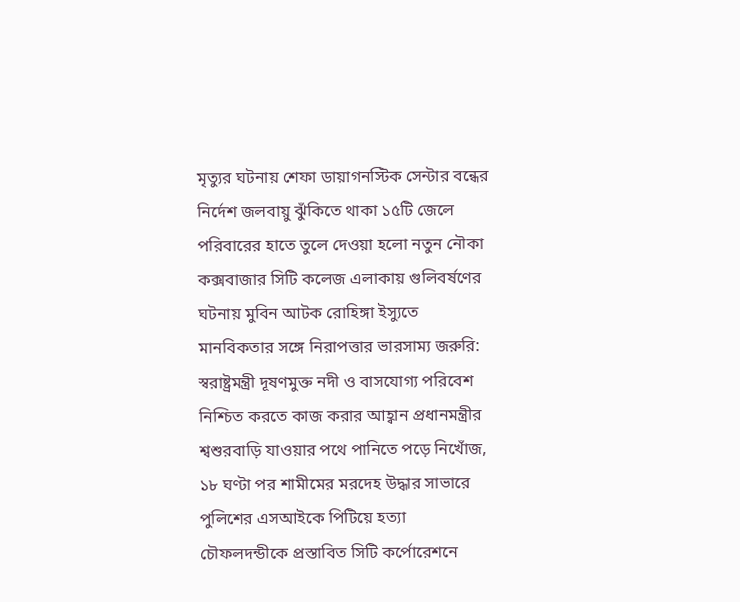মৃত্যুর ঘটনায় শেফা ডায়াগনস্টিক সেন্টার বন্ধের নির্দেশ জলবায়ু ঝুঁকিতে থাকা ১৫টি জেলে পরিবারের হাতে তুলে দেওয়া হলো নতুন নৌকা কক্সবাজার সিটি কলেজ এলাকায় গুলিবর্ষণের ঘটনায় মুবিন আটক রোহিঙ্গা ইস্যুতে মানবিকতার সঙ্গে নিরাপত্তার ভারসাম্য জরুরি: স্বরাষ্ট্রমন্ত্রী দূষণমুক্ত নদী ও বাসযোগ্য পরিবেশ নিশ্চিত করতে কাজ করার আহ্বান প্রধানমন্ত্রীর শ্বশুরবাড়ি যাওয়ার পথে পানিতে পড়ে নিখোঁজ, ১৮ ঘণ্টা পর শামীমের মরদেহ উদ্ধার সাভারে পুলিশের এসআইকে পিটিয়ে হত্যা চৌফলদন্ডীকে প্রস্তাবিত সিটি কর্পোরেশনে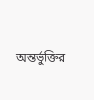অন্তর্ভুক্তির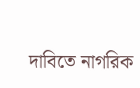দাবিতে নাগরিক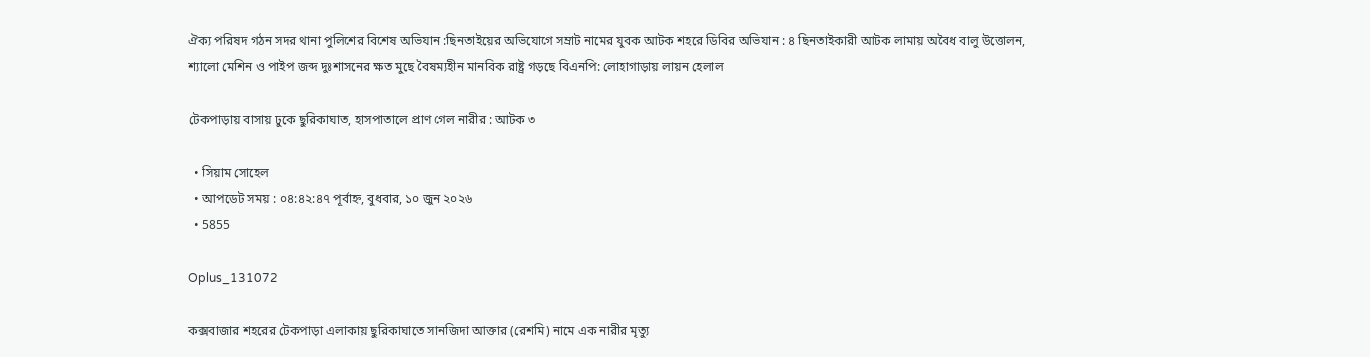ঐক্য পরিষদ গঠন সদর থানা পুলিশের বিশেষ অভিযান :ছিনতাইয়ের অভিযোগে সম্রাট নামের যুবক আটক শহরে ডিবির অভিযান : ৪ ছিনতাইকারী আটক লামায় অবৈধ বালু উত্তোলন, শ্যালো মেশিন ও পাইপ জব্দ দুঃশাসনের ক্ষত মুছে বৈষম্যহীন মানবিক রাষ্ট্র গড়ছে বিএনপি: লোহাগাড়ায় লায়ন হেলাল

টেকপাড়ায় বাসায় ঢুকে ছুরিকাঘাত, হাসপাতালে প্রাণ গেল নারীর : আটক ৩

  • সিয়াম সোহেল
  • আপডেট সময় : ০৪:৪২:৪৭ পূর্বাহ্ন, বুধবার, ১০ জুন ২০২৬
  • 5855

Oplus_131072

কক্সবাজার শহরের টেকপাড়া এলাকায় ছুরিকাঘাতে সানজিদা আক্তার (রেশমি) নামে এক নারীর মৃত্যু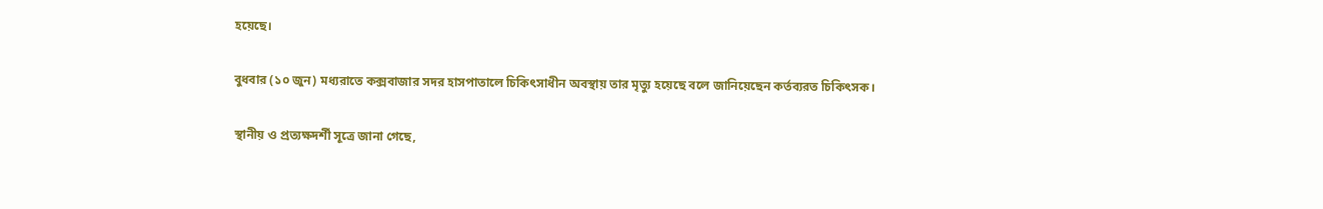হয়েছে।

বুধবার (১০ জুন) মধ্যরাতে কক্সবাজার সদর হাসপাতালে চিকিৎসাধীন অবস্থায় তার মৃত্যু হয়েছে বলে জানিয়েছেন কর্তব্যরত চিকিৎসক।

স্থানীয় ও প্রত্যক্ষদর্শী সূত্রে জানা গেছে,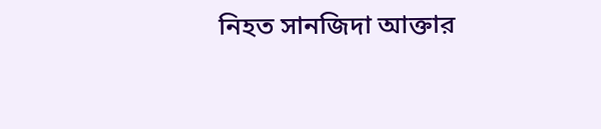নিহত সানজিদা আক্তার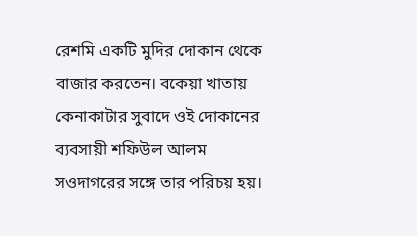রেশমি একটি মুদির দোকান থেকে বাজার করতেন। বকেয়া খাতায় কেনাকাটার সুবাদে ওই দোকানের ব্যবসায়ী শফিউল আলম সওদাগরের সঙ্গে তার পরিচয় হয়।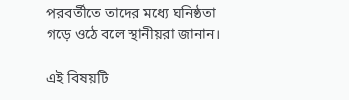পরবর্তীতে তাদের মধ্যে ঘনিষ্ঠতা গড়ে ওঠে বলে স্থানীয়রা জানান।

এই বিষয়টি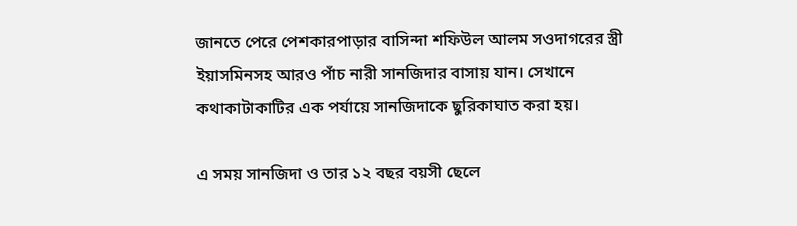জানতে পেরে পেশকারপাড়ার বাসিন্দা শফিউল আলম সওদাগরের স্ত্রী ইয়াসমিনসহ আরও পাঁচ নারী সানজিদার বাসায় যান। সেখানে কথাকাটাকাটির এক পর্যায়ে সানজিদাকে ছুরিকাঘাত করা হয়।

এ সময় সানজিদা ও তার ১২ বছর বয়সী ছেলে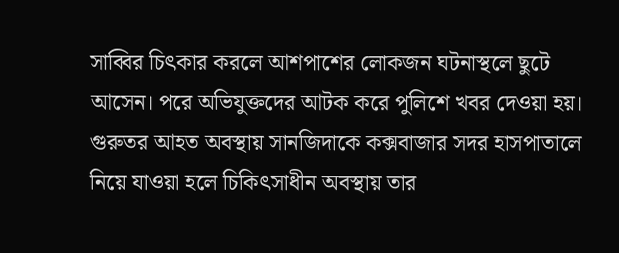সাব্বির চিৎকার করলে আশপাশের লোকজন ঘটনাস্থলে ছুটে আসেন। পরে অভিযুক্তদের আটক করে পুলিশে খবর দেওয়া হয়। গুরুতর আহত অবস্থায় সানজিদাকে কক্সবাজার সদর হাসপাতালে নিয়ে যাওয়া হলে চিকিৎসাধীন অবস্থায় তার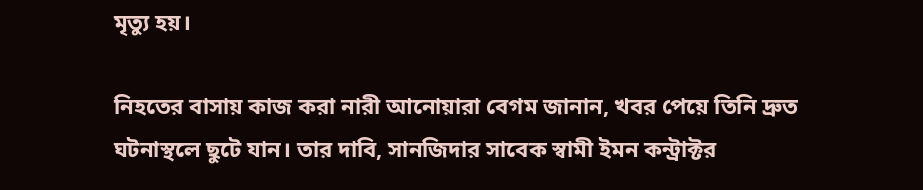মৃত্যু হয়।

নিহতের বাসায় কাজ করা নারী আনোয়ারা বেগম জানান, খবর পেয়ে তিনি দ্রুত ঘটনাস্থলে ছুটে যান। তার দাবি, সানজিদার সাবেক স্বামী ইমন কন্ট্রাক্টর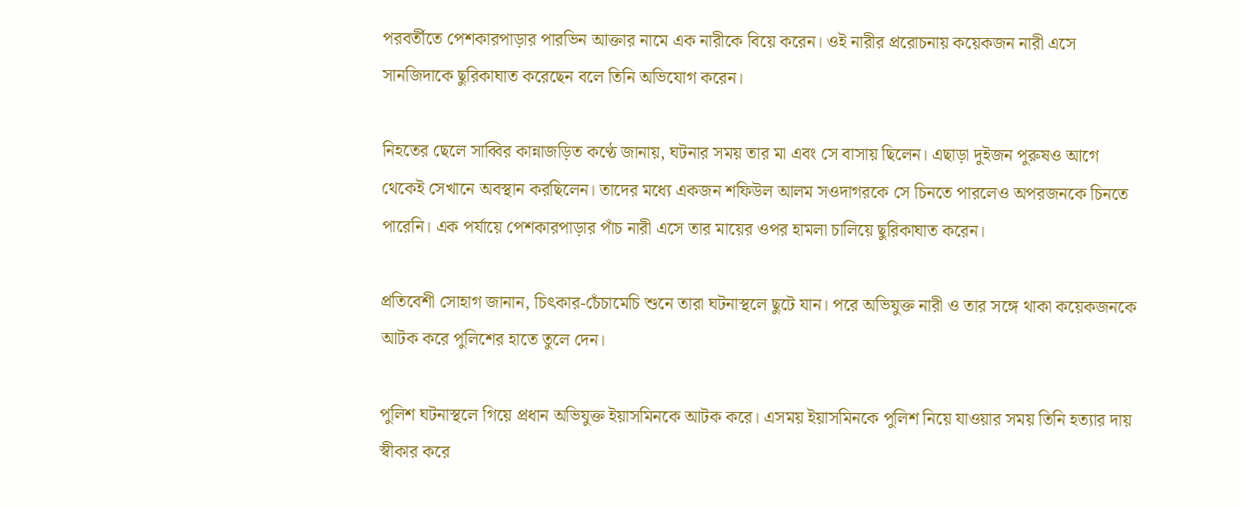পরবর্তীতে পেশকারপাড়ার পারভিন আক্তার নামে এক নারীকে বিয়ে করেন। ওই নারীর প্ররোচনায় কয়েকজন নারী এসে সানজিদাকে ছুরিকাঘাত করেছেন বলে তিনি অভিযোগ করেন।

নিহতের ছেলে সাব্বির কান্নাজড়িত কণ্ঠে জানায়, ঘটনার সময় তার মা এবং সে বাসায় ছিলেন। এছাড়া দুইজন পুরুষও আগে থেকেই সেখানে অবস্থান করছিলেন। তাদের মধ্যে একজন শফিউল আলম সওদাগরকে সে চিনতে পারলেও অপরজনকে চিনতে পারেনি। এক পর্যায়ে পেশকারপাড়ার পাঁচ নারী এসে তার মায়ের ওপর হামলা চালিয়ে ছুরিকাঘাত করেন।

প্রতিবেশী সোহাগ জানান, চিৎকার-চেঁচামেচি শুনে তারা ঘটনাস্থলে ছুটে যান। পরে অভিযুক্ত নারী ও তার সঙ্গে থাকা কয়েকজনকে আটক করে পুলিশের হাতে তুলে দেন।

পুলিশ ঘটনাস্থলে গিয়ে প্রধান অভিযুক্ত ইয়াসমিনকে আটক করে। এসময় ইয়াসমিনকে পুলিশ নিয়ে যাওয়ার সময় তিনি হত্যার দায় স্বীকার করে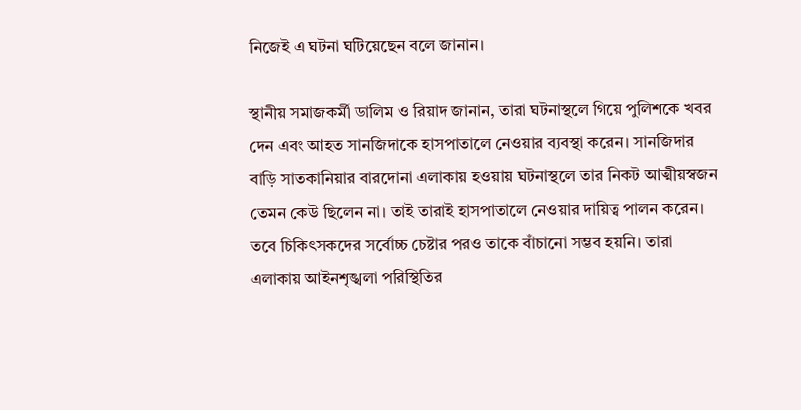নিজেই এ ঘটনা ঘটিয়েছেন বলে জানান।

স্থানীয় সমাজকর্মী ডালিম ও রিয়াদ জানান, তারা ঘটনাস্থলে গিয়ে পুলিশকে খবর দেন এবং আহত সানজিদাকে হাসপাতালে নেওয়ার ব্যবস্থা করেন। সানজিদার বাড়ি সাতকানিয়ার বারদোনা এলাকায় হওয়ায় ঘটনাস্থলে তার নিকট আত্মীয়স্বজন তেমন কেউ ছিলেন না। তাই তারাই হাসপাতালে নেওয়ার দায়িত্ব পালন করেন। তবে চিকিৎসকদের সর্বোচ্চ চেষ্টার পরও তাকে বাঁচানো সম্ভব হয়নি। তারা এলাকায় আইনশৃঙ্খলা পরিস্থিতির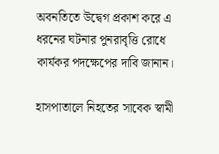অবনতিতে উদ্বেগ প্রকাশ করে এ ধরনের ঘটনার পুনরাবৃত্তি রোধে কার্যকর পদক্ষেপের দাবি জানান।

হাসপাতালে নিহতের সাবেক স্বামী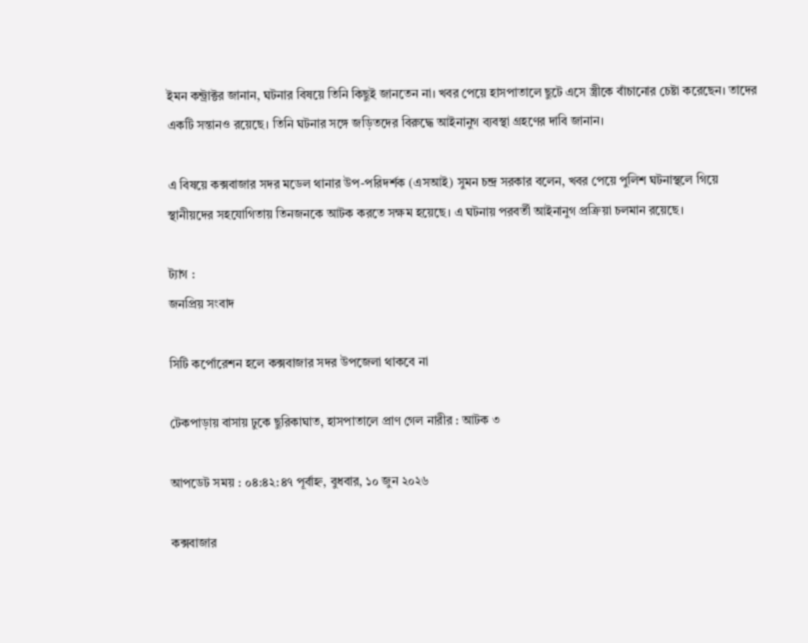ইমন কন্ট্রাক্টর জানান, ঘটনার বিষয়ে তিনি কিছুই জানতেন না। খবর পেয়ে হাসপাতালে ছুটে এসে স্ত্রীকে বাঁচানোর চেষ্টা করেছেন। তাদের একটি সন্তানও রয়েছে। তিনি ঘটনার সঙ্গে জড়িতদের বিরুদ্ধে আইনানুগ ব্যবস্থা গ্রহণের দাবি জানান।

এ বিষয়ে কক্সবাজার সদর মডেল থানার উপ-পরিদর্শক (এসআই) সুমন চন্দ্র সরকার বলেন, খবর পেয়ে পুলিশ ঘটনাস্থলে গিয়ে স্থানীয়দের সহযোগিতায় তিনজনকে আটক করতে সক্ষম হয়েছে। এ ঘটনায় পরবর্তী আইনানুগ প্রক্রিয়া চলমান রয়েছে।

ট্যাগ :
জনপ্রিয় সংবাদ

সিটি কর্পোরেশন হলে কক্সবাজার সদর উপজেলা থাকবে না

টেকপাড়ায় বাসায় ঢুকে ছুরিকাঘাত, হাসপাতালে প্রাণ গেল নারীর : আটক ৩

আপডেট সময় : ০৪:৪২:৪৭ পূর্বাহ্ন, বুধবার, ১০ জুন ২০২৬

কক্সবাজার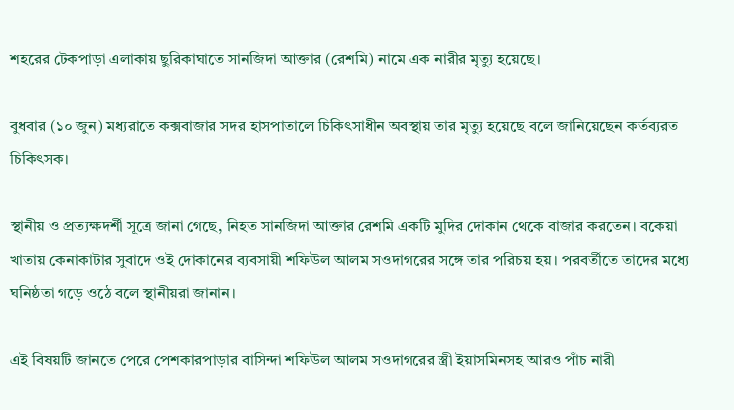শহরের টেকপাড়া এলাকায় ছুরিকাঘাতে সানজিদা আক্তার (রেশমি) নামে এক নারীর মৃত্যু হয়েছে।

বুধবার (১০ জুন) মধ্যরাতে কক্সবাজার সদর হাসপাতালে চিকিৎসাধীন অবস্থায় তার মৃত্যু হয়েছে বলে জানিয়েছেন কর্তব্যরত চিকিৎসক।

স্থানীয় ও প্রত্যক্ষদর্শী সূত্রে জানা গেছে, নিহত সানজিদা আক্তার রেশমি একটি মুদির দোকান থেকে বাজার করতেন। বকেয়া খাতায় কেনাকাটার সুবাদে ওই দোকানের ব্যবসায়ী শফিউল আলম সওদাগরের সঙ্গে তার পরিচয় হয়। পরবর্তীতে তাদের মধ্যে ঘনিষ্ঠতা গড়ে ওঠে বলে স্থানীয়রা জানান।

এই বিষয়টি জানতে পেরে পেশকারপাড়ার বাসিন্দা শফিউল আলম সওদাগরের স্ত্রী ইয়াসমিনসহ আরও পাঁচ নারী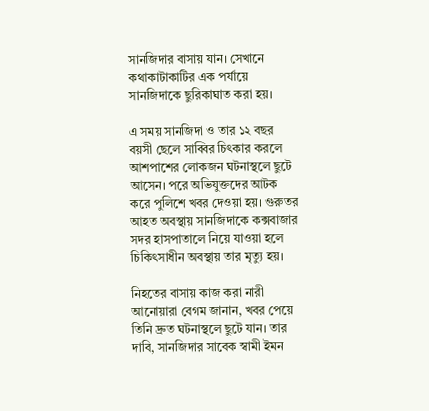সানজিদার বাসায় যান। সেখানে কথাকাটাকাটির এক পর্যায়ে সানজিদাকে ছুরিকাঘাত করা হয়।

এ সময় সানজিদা ও তার ১২ বছর বয়সী ছেলে সাব্বির চিৎকার করলে আশপাশের লোকজন ঘটনাস্থলে ছুটে আসেন। পরে অভিযুক্তদের আটক করে পুলিশে খবর দেওয়া হয়। গুরুতর আহত অবস্থায় সানজিদাকে কক্সবাজার সদর হাসপাতালে নিয়ে যাওয়া হলে চিকিৎসাধীন অবস্থায় তার মৃত্যু হয়।

নিহতের বাসায় কাজ করা নারী আনোয়ারা বেগম জানান, খবর পেয়ে তিনি দ্রুত ঘটনাস্থলে ছুটে যান। তার দাবি, সানজিদার সাবেক স্বামী ইমন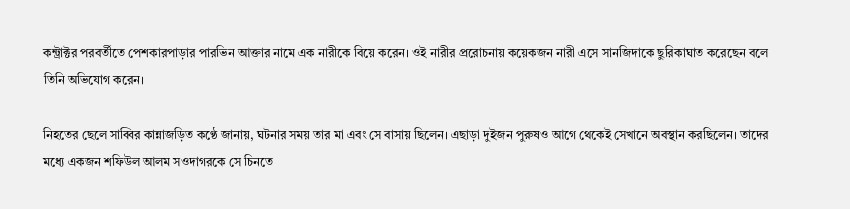কন্ট্রাক্টর পরবর্তীতে পেশকারপাড়ার পারভিন আক্তার নামে এক নারীকে বিয়ে করেন। ওই নারীর প্ররোচনায় কয়েকজন নারী এসে সানজিদাকে ছুরিকাঘাত করেছেন বলে তিনি অভিযোগ করেন।

নিহতের ছেলে সাব্বির কান্নাজড়িত কণ্ঠে জানায়, ঘটনার সময় তার মা এবং সে বাসায় ছিলেন। এছাড়া দুইজন পুরুষও আগে থেকেই সেখানে অবস্থান করছিলেন। তাদের মধ্যে একজন শফিউল আলম সওদাগরকে সে চিনতে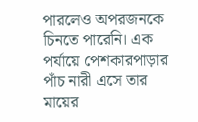পারলেও অপরজনকে চিনতে পারেনি। এক পর্যায়ে পেশকারপাড়ার পাঁচ নারী এসে তার মায়ের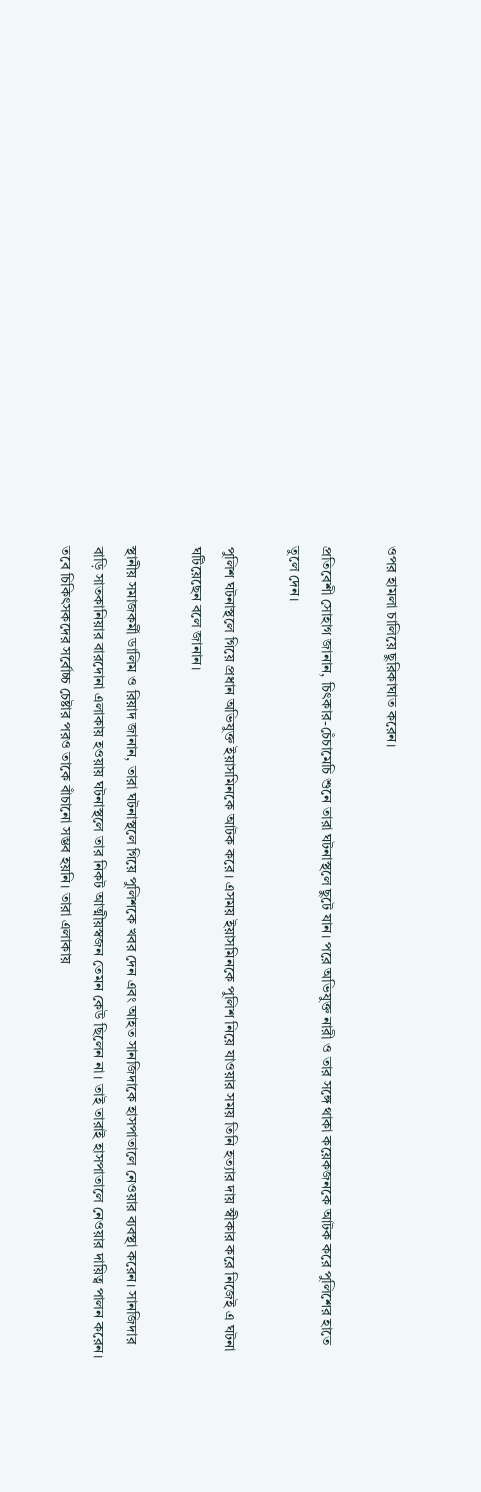ওপর হামলা চালিয়ে ছুরিকাঘাত করেন।

প্রতিবেশী সোহাগ জানান, চিৎকার-চেঁচামেচি শুনে তারা ঘটনাস্থলে ছুটে যান। পরে অভিযুক্ত নারী ও তার সঙ্গে থাকা কয়েকজনকে আটক করে পুলিশের হাতে তুলে দেন।

পুলিশ ঘটনাস্থলে গিয়ে প্রধান অভিযুক্ত ইয়াসমিনকে আটক করে। এসময় ইয়াসমিনকে পুলিশ নিয়ে যাওয়ার সময় তিনি হত্যার দায় স্বীকার করে নিজেই এ ঘটনা ঘটিয়েছেন বলে জানান।

স্থানীয় সমাজকর্মী ডালিম ও রিয়াদ জানান, তারা ঘটনাস্থলে গিয়ে পুলিশকে খবর দেন এবং আহত সানজিদাকে হাসপাতালে নেওয়ার ব্যবস্থা করেন। সানজিদার বাড়ি সাতকানিয়ার বারদোনা এলাকায় হওয়ায় ঘটনাস্থলে তার নিকট আত্মীয়স্বজন তেমন কেউ ছিলেন না। তাই তারাই হাসপাতালে নেওয়ার দায়িত্ব পালন করেন। তবে চিকিৎসকদের সর্বোচ্চ চেষ্টার পরও তাকে বাঁচানো সম্ভব হয়নি। তারা এলাকায়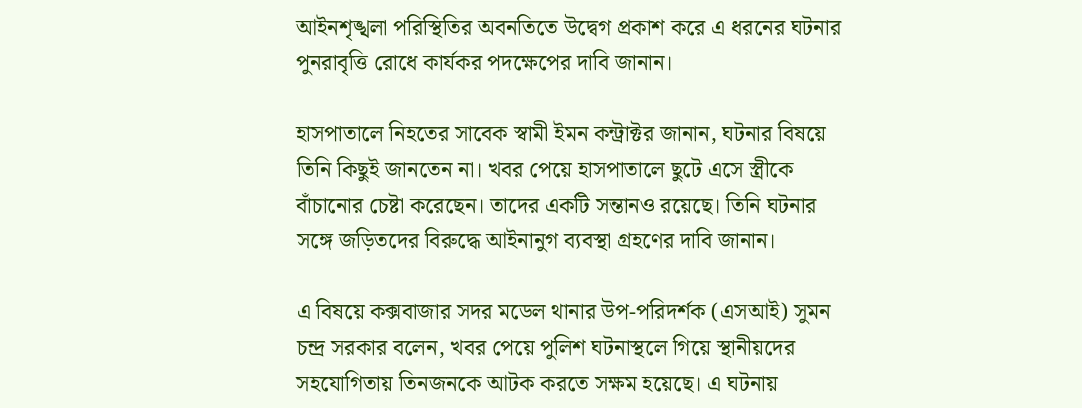আইনশৃঙ্খলা পরিস্থিতির অবনতিতে উদ্বেগ প্রকাশ করে এ ধরনের ঘটনার পুনরাবৃত্তি রোধে কার্যকর পদক্ষেপের দাবি জানান।

হাসপাতালে নিহতের সাবেক স্বামী ইমন কন্ট্রাক্টর জানান, ঘটনার বিষয়ে তিনি কিছুই জানতেন না। খবর পেয়ে হাসপাতালে ছুটে এসে স্ত্রীকে বাঁচানোর চেষ্টা করেছেন। তাদের একটি সন্তানও রয়েছে। তিনি ঘটনার সঙ্গে জড়িতদের বিরুদ্ধে আইনানুগ ব্যবস্থা গ্রহণের দাবি জানান।

এ বিষয়ে কক্সবাজার সদর মডেল থানার উপ-পরিদর্শক (এসআই) সুমন চন্দ্র সরকার বলেন, খবর পেয়ে পুলিশ ঘটনাস্থলে গিয়ে স্থানীয়দের সহযোগিতায় তিনজনকে আটক করতে সক্ষম হয়েছে। এ ঘটনায়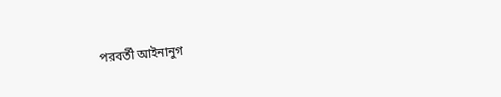পরবর্তী আইনানুগ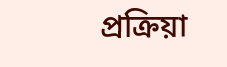প্রক্রিয়া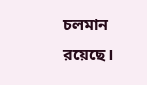চলমান রয়েছে।